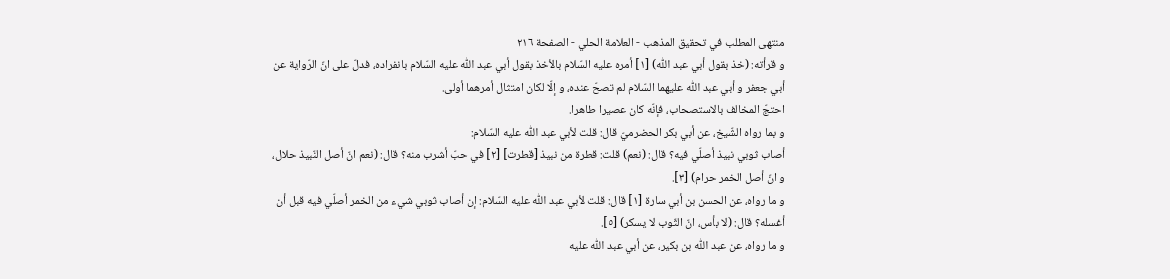منتهى المطلب في تحقيق المذهب - العلامة الحلي - الصفحة ٢١٦
و قرأته: (خذ بقول أبي عبد اللّٰه) [١] أمره عليه السّلام بالأخذ بقول أبي عبد اللّٰه عليه السّلام بانفراده، فدلّ على انّ الرّواية عن أبي جعفر و أبي عبد اللّٰه عليهما السّلام لم تصحّ عنده، و إلّا لكان امتثال أمرهما أولى.
احتجّ المخالف بالاستصحاب، فإنّه كان عصيرا طاهرا.
و بما رواه الشّيخ، عن أبي بكر الحضرميّ قال: قلت لأبي عبد اللّٰه عليه السّلام:
أصاب ثوبي نبيذ أصلّي فيه؟ قال: (نعم) قلت: قطرة من نبيذ [قطرت] [٢] في حبّ أشرب منه؟ قال: (نعم انّ أصل النّبيذ حلال، و انّ أصل الخمر حرام) [٣].
و ما رواه، عن الحسن بن أبي سارة [١] قال: قلت لأبي عبد اللّٰه عليه السّلام: إن أصاب ثوبي شيء من الخمر أصلّي فيه قبل أن أغسله؟ قال: (لا بأس، انّ الثّوب لا يسكر) [٥].
و ما رواه، عن عبد اللّٰه بن بكير، عن أبي عبد اللّٰه عليه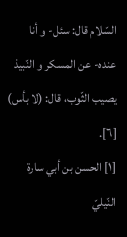السّلام قال: سئل- و أنا عنده- عن المسكر و النّبيذ يصيب الثّوب، قال: (لا بأس) [٦].
[١] الحسن بن أبي سارة النّيليّ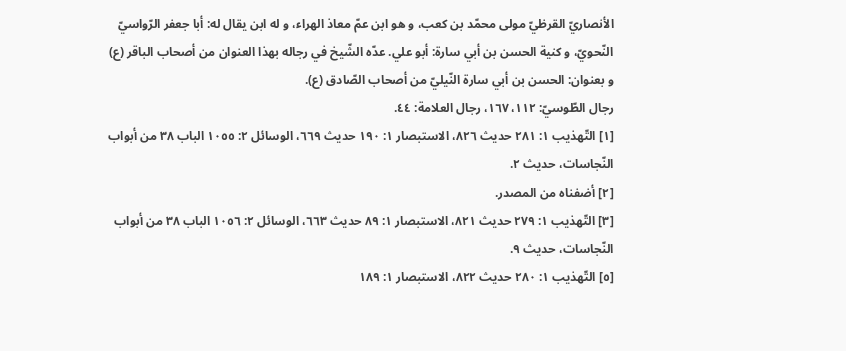الأنصاريّ القرظيّ مولى محمّد بن كعب، و هو ابن عمّ معاذ الهراء، و له ابن يقال له: أبا جعفر الرّواسيّ النّحويّ، و كنية الحسن بن أبي سارة: أبو علي. عدّه الشّيخ في رجاله بهذا العنوان من أصحاب الباقر (ع) و بعنوان: الحسن بن أبي سارة النّيليّ من أصحاب الصّادق (ع).
رجال الطّوسيّ: ١١٢، ١٦٧، رجال العلامة: ٤٤.
[١] التّهذيب ١: ٢٨١ حديث ٨٢٦، الاستبصار ١: ١٩٠ حديث ٦٦٩، الوسائل ٢: ١٠٥٥ الباب ٣٨ من أبواب النّجاسات، حديث ٢.
[٢] أضفناه من المصدر.
[٣] التّهذيب ١: ٢٧٩ حديث ٨٢١، الاستبصار ١: ٨٩ حديث ٦٦٣، الوسائل ٢: ١٠٥٦ الباب ٣٨ من أبواب النّجاسات، حديث ٩.
[٥] التّهذيب ١: ٢٨٠ حديث ٨٢٢، الاستبصار ١: ١٨٩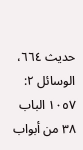حديث ٦٦٤، الوسائل ٢: ١٠٥٧ الباب ٣٨ من أبواب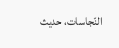النّجاسات، حديث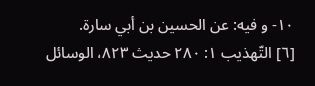١٠- و فيه: عن الحسين بن أبي سارة.
[٦] التّهذيب ١: ٢٨٠ حديث ٨٢٣، الوسائل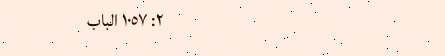٢: ١٠٥٧ الباب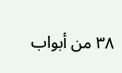٣٨ من أبواب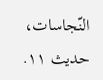النّجاسات، حديث ١١.